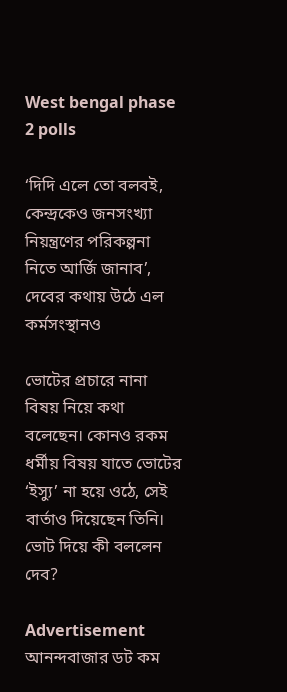West bengal phase 2 polls

‘দিদি এলে তো বলবই, কেন্দ্রকেও জনসংখ্যা নিয়ন্ত্রণের পরিকল্পনা নিতে আর্জি জানাব’, দেবের কথায় উঠে এল কর্মসংস্থানও

ভোটের প্রচারে নানা বিষয় নিয়ে কথা বলেছেন। কোনও রকম ধর্মীয় বিষয় যাতে ভোটের ‘ইস্যু’ না হয়ে ওঠে, সেই বার্তাও দিয়েছেন তিনি। ভোট দিয়ে কী বললেন দেব?

Advertisement
আনন্দবাজার ডট কম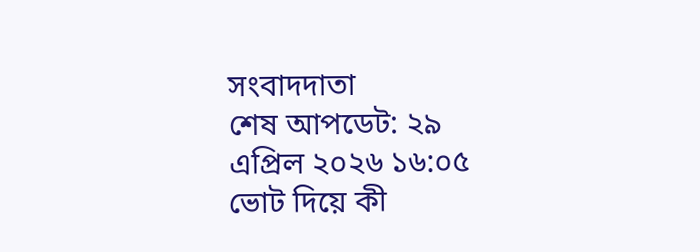সংবাদদাতা
শেষ আপডেট: ২৯ এপ্রিল ২০২৬ ১৬:০৫
ভোট দিয়ে কী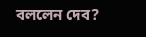বললেন দেব?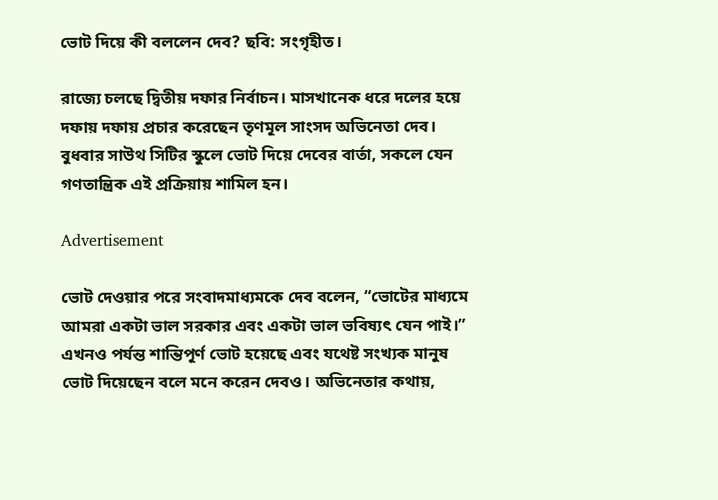ভোট দিয়ে কী বললেন দেব? ছবি: সংগৃহীত।

রাজ্যে চলছে দ্বিতীয় দফার নির্বাচন। মাসখানেক ধরে দলের হয়ে দফায় দফায় প্রচার করেছেন তৃণমূল সাংসদ অভিনেতা দেব। বুধবার সাউথ সিটির স্কুলে ভোট দিয়ে দেবের বার্তা, সকলে যেন গণতান্ত্রিক এই প্রক্রিয়ায় শামিল হন।

Advertisement

ভোট দেওয়ার পরে সংবাদমাধ্যমকে দেব বলেন, “ভোটের মাধ্যমে আমরা একটা ভাল সরকার এবং একটা ভাল ভবিষ্যৎ যেন পাই।” এখনও পর্যন্ত শান্তিপূর্ণ ভোট হয়েছে এবং যথেষ্ট সংখ্যক মানুষ ভোট দিয়েছেন বলে মনে করেন দেবও। অভিনেতার কথায়,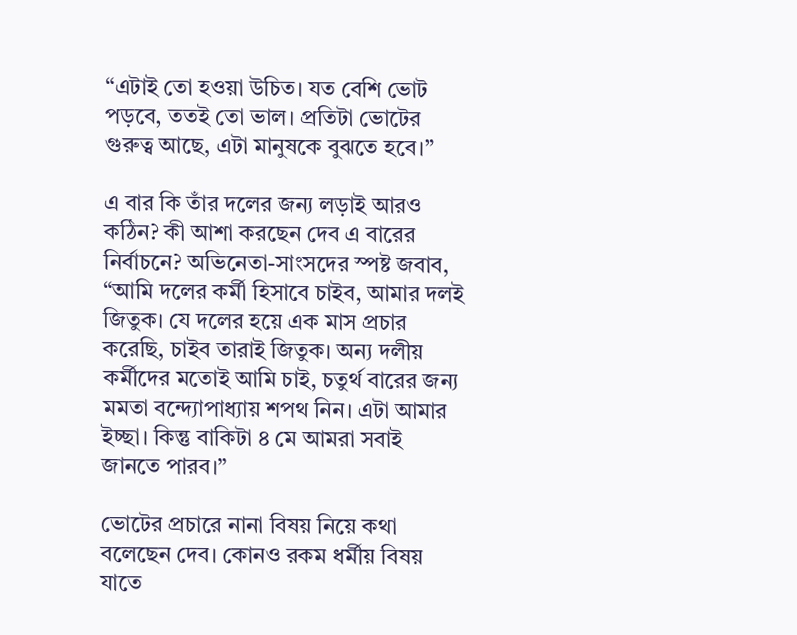“এটাই তো হওয়া উচিত। যত বেশি ভোট পড়বে, ততই তো ভাল। প্রতিটা ভোটের গুরুত্ব আছে, এটা মানুষকে বুঝতে হবে।”

এ বার কি তাঁর দলের জন্য লড়াই আরও কঠিন? কী আশা করছেন দেব এ বারের নির্বাচনে? অভিনেতা-সাংসদের স্পষ্ট জবাব, “আমি দলের কর্মী হিসাবে চাইব, আমার দলই জিতুক। যে দলের হয়ে এক মাস প্রচার করেছি, চাইব তারাই জিতুক। অন্য দলীয় কর্মীদের মতোই আমি চাই, চতুর্থ বারের জন্য মমতা বন্দ্যোপাধ্যায় শপথ নিন। এটা আমার ইচ্ছা। কিন্তু বাকিটা ৪ মে আমরা সবাই জানতে পারব।”

ভোটের প্রচারে নানা বিষয় নিয়ে কথা বলেছেন দেব। কোনও রকম ধর্মীয় বিষয় যাতে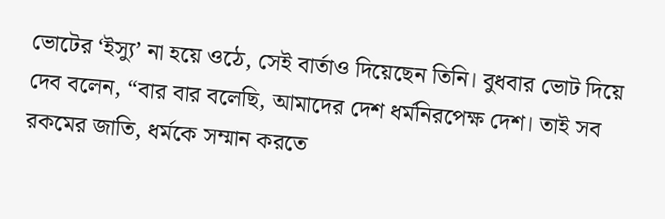ভোটের ‘ইস্যু’ না হয়ে ওঠে, সেই বার্তাও দিয়েছেন তিনি। বুধবার ভোট দিয়ে দেব বলেন, “বার বার বলেছি, আমাদের দেশ ধর্মনিরপেক্ষ দেশ। তাই সব রকমের জাতি, ধর্মকে সম্মান করতে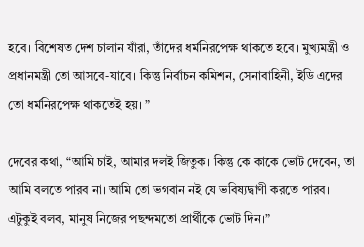হবে। বিশেষত দেশ চালান যাঁরা, তাঁদের ধর্মনিরপেক্ষ থাকতে হবে। মুখ্যমন্ত্রী ও প্রধানমন্ত্রী তো আসবে-যাবে। কিন্তু নির্বাচন কমিশন, সেনাবাহিনী, ইডি এদের তো ধর্মনিরপেক্ষ থাকতেই হয়। ”

দেবের কথা, “আমি চাই, আমার দলই জিতুক। কিন্তু কে কাকে ভোট দেবেন, তা আমি বলতে পারব না। আমি তো ভগবান নই যে ভবিষ্যদ্বাণী করতে পারব। এটুকুই বলব, মানুষ নিজের পছন্দমতো প্রার্থীকে ভোট দিন।”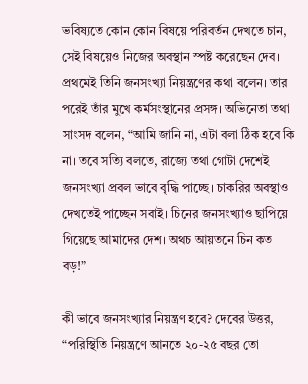ভবিষ্যতে কোন কোন বিষয়ে পরিবর্তন দেখতে চান, সেই বিষয়েও নিজের অবস্থান স্পষ্ট করেছেন দেব। প্রথমেই তিনি জনসংখ্যা নিয়ন্ত্রণের কথা বলেন। তার পরেই তাঁর মুখে কর্মসংস্থানের প্রসঙ্গ। অভিনেতা তথা সাংসদ বলেন, “আমি জানি না, এটা বলা ঠিক হবে কি না। তবে সত্যি বলতে, রাজ্যে তথা গোটা দেশেই জনসংখ্যা প্রবল ভাবে বৃদ্ধি পাচ্ছে। চাকরির অবস্থাও দেখতেই পাচ্ছেন সবাই। চিনের জনসংখ্যাও ছাপিয়ে গিয়েছে আমাদের দেশ। অথচ আয়তনে চিন কত বড়!”

কী ভাবে জনসংখ্যার নিয়ন্ত্রণ হবে? দেবের উত্তর, “পরিস্থিতি নিয়ন্ত্রণে আনতে ২০-২৫ বছর তো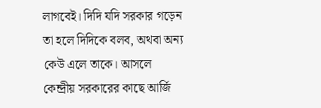লাগবেই। দিদি যদি সরকার গড়েন তা হলে দিদিকে বলব, অথবা অন্য কেউ এলে তাকে। আসলে কেন্দ্রীয় সরকারের কাছে আর্জি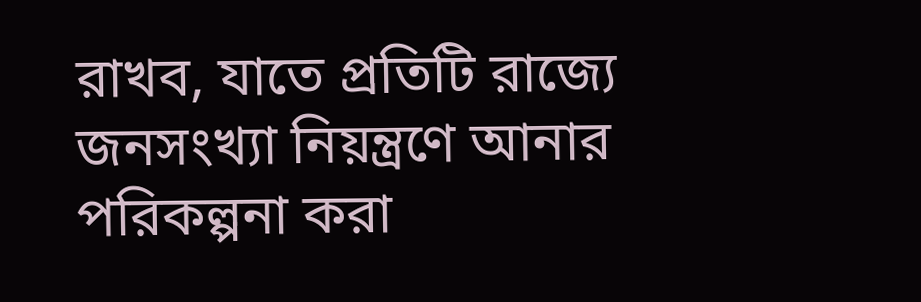রাখব, যাতে প্রতিটি রাজ্যে জনসংখ্যা নিয়ন্ত্রণে আনার পরিকল্পনা করা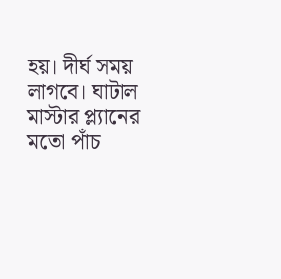হয়। দীর্ঘ সময় লাগবে। ঘাটাল মাস্টার প্ল্যানের মতো পাঁচ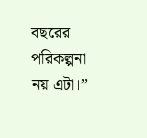বছরের পরিকল্পনা নয় এটা।”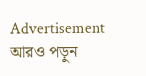Advertisement
আরও পড়ুন